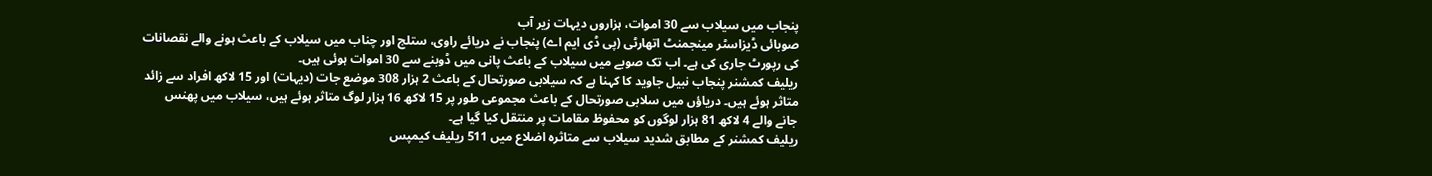پنجاب میں سیلاب سے 30 اموات، ہزاروں دیہات زیر آب
صوبائی ڈیزاسٹر مینجمنٹ اتھارٹی (پی ڈی ایم اے) پنجاب نے دریائے راوی، ستلج اور چناب میں سیلاب کے باعث ہونے والے نقصانات کی رپورٹ جاری کی ہے۔ اب تک صوبے میں سیلاب کے باعث پانی میں ڈوبنے سے 30 اموات ہوئی ہیں۔
ریلیف کمشنر پنجاب نبیل جاوید کا کہنا ہے کہ سیلابی صورتحال کے باعث 2 ہزار 308 موضع جات (دیہات) اور 15 لاکھ افراد سے زائد متاثر ہوئے ہیں۔ دریاؤں میں سلابی صورتحال کے باعث مجموعی طور پر 15 لاکھ 16 ہزار لوگ متاثر ہوئے ہیں، سیلاب میں پھنس جانے والے 4 لاکھ 81 ہزار لوگوں کو محفوظ مقامات پر منتقل کیا گیا ہے۔
ریلیف کمشنر کے مطابق شدید سیلاب سے متاثرہ اضلاع میں 511 ریلیف کیمپس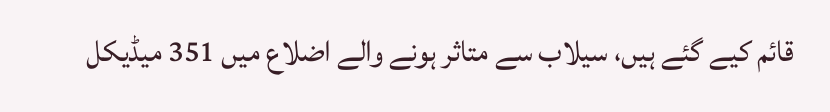قائم کیے گئے ہیں، سیلاب سے متاثر ہونے والے اضلاع میں 351 میڈیکل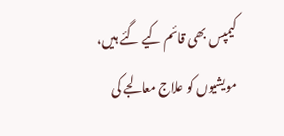کیمپس بھی قائم کیے گئے ہیں، مویشیوں کو علاج معالجے کی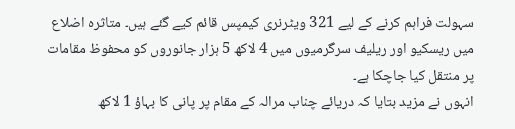سہولت فراہم کرنے کے لیے 321 ویٹرنری کیمپس قائم کیے گئے ہیں۔ متاثرہ اضلاع میں ریسکیو اور ریلیف سرگرمیوں میں 4 لاکھ 5 ہزار جانوروں کو محفوظ مقامات پر منتقل کیا جاچکا ہے۔
انہوں نے مزید بتایا کہ دریائے چناب مرالہ کے مقام پر پانی کا بہاؤ 1 لاکھ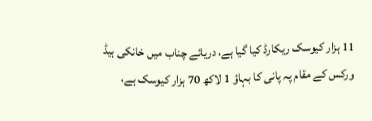11 ہزار کیوسک ریکارڈ کیا گیا ہے، دریائے چناب میں خانکی ہیڈ ورکس کے مقام پہ پانی کا بہاؤ 1 لاکھ 70 ہزار کیوسک ہے،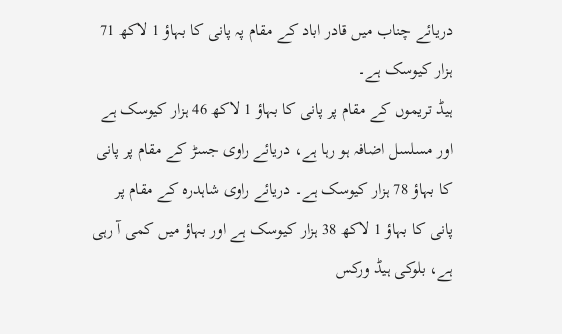دریائے چناب میں قادر اباد کے مقام پہ پانی کا بہاؤ 1 لاکھ 71 ہزار کیوسک ہے۔
ہیڈ تریموں کے مقام پر پانی کا بہاؤ 1 لاکھ 46 ہزار کیوسک ہے اور مسلسل اضافہ ہو رہا ہے، دریائے راوی جسڑ کے مقام پر پانی کا بہاؤ 78 ہزار کیوسک ہے۔ دریائے راوی شاہدرہ کے مقام پر پانی کا بہاؤ 1 لاکھ 38 ہزار کیوسک ہے اور بہاؤ میں کمی آ رہی ہے، بلوکی ہیڈ ورکس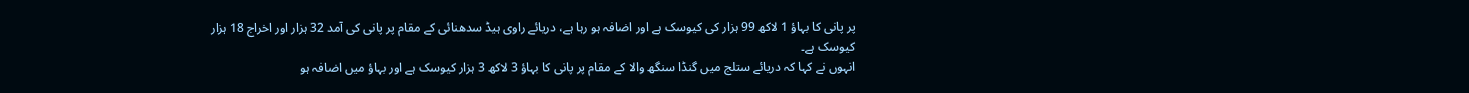پر پانی کا بہاؤ 1 لاکھ 99 ہزار کی کیوسک ہے اور اضافہ ہو رہا ہے، دریائے راوی ہیڈ سدھنائی کے مقام پر پانی کی آمد 32 ہزار اور اخراج 18 ہزار کیوسک ہے۔
انہوں نے کہا کہ دریائے ستلج میں گنڈا سنگھ والا کے مقام پر پانی کا بہاؤ 3 لاکھ 3 ہزار کیوسک ہے اور بہاؤ میں اضافہ ہو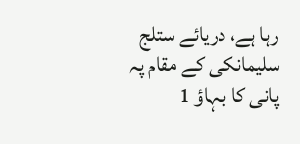رہا ہے، دریائے ستلج سلیمانکی کے مقام پہ پانی کا بہاؤ 1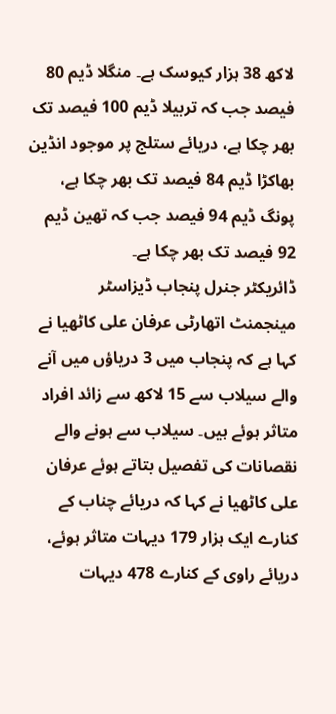لاکھ 38 ہزار کیوسک ہے۔ منگلا ڈیم 80 فیصد جب کہ تربیلا ڈیم 100 فیصد تک بھر چکا ہے، دریائے ستلج پر موجود انڈین بھاکڑا ڈیم 84 فیصد تک بھر چکا ہے، پونگ ڈیم 94 فیصد جب کہ تھین ڈیم 92 فیصد تک بھر چکا ہے۔
ڈائریکٹر جنرل پنجاب ڈیزاسٹر مینجمنٹ اتھارٹی عرفان علی کاٹھیا نے کہا ہے کہ پنجاب میں 3 دریاؤں میں آنے والے سیلاب سے 15 لاکھ سے زائد افراد متاثر ہوئے ہیں۔ سیلاب سے ہونے والے نقصانات کی تفصیل بتاتے ہوئے عرفان علی کاٹھیا نے کہا کہ دریائے چناب کے کنارے ایک ہزار 179 دیہات متاثر ہوئے، دریائے راوی کے کنارے 478 دیہات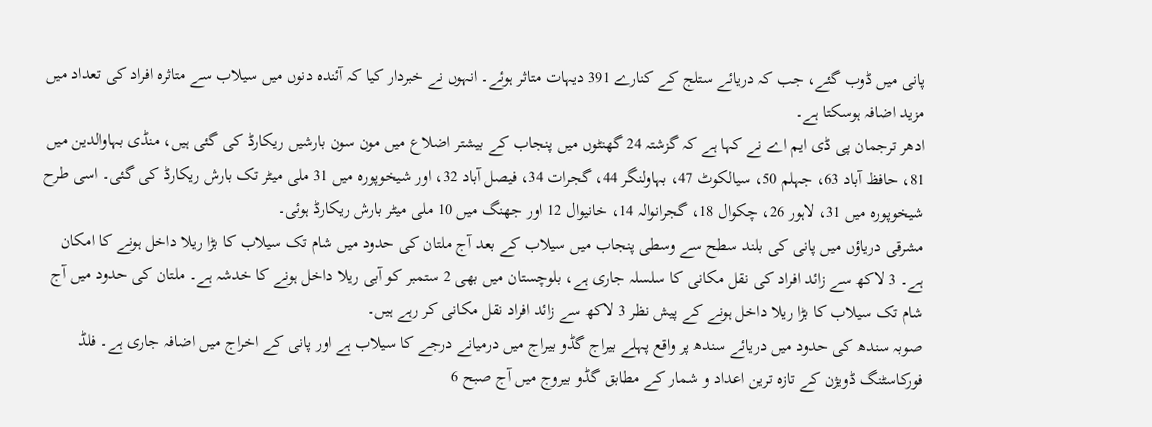پانی میں ڈوب گئے، جب کہ دریائے ستلج کے کنارے 391 دیہات متاثر ہوئے۔ انہوں نے خبردار کیا کہ آئندہ دنوں میں سیلاب سے متاثرہ افراد کی تعداد میں مزید اضافہ ہوسکتا ہے۔
ادھر ترجمان پی ڈی ایم اے نے کہا ہے کہ گزشتہ 24 گھنٹوں میں پنجاب کے بیشتر اضلاع میں مون سون بارشیں ریکارڈ کی گئی ہیں، منڈی بہاوالدین میں 81، حافظ آباد 63، جہلم 50، سیالکوٹ 47، بہاولنگر 44، گجرات 34، فیصل آباد 32، اور شیخوپورہ میں 31 ملی میٹر تک بارش ریکارڈ کی گئی۔ اسی طرح شیخوپورہ میں 31، لاہور 26، چکوال 18، گجرانوالہ 14، خانیوال 12 اور جھنگ میں 10 ملی میٹر بارش ریکارڈ ہوئی۔
مشرقی دریاؤں میں پانی کی بلند سطح سے وسطی پنجاب میں سیلاب کے بعد آج ملتان کی حدود میں شام تک سیلاب کا بڑا ریلا داخل ہونے کا امکان ہے۔ 3 لاکھ سے زائد افراد کی نقل مکانی کا سلسلہ جاری ہے، بلوچستان میں بھی 2 ستمبر کو آبی ریلا داخل ہونے کا خدشہ ہے۔ ملتان کی حدود میں آج شام تک سیلاب کا بڑا ریلا داخل ہونے کے پیش نظر 3 لاکھ سے زائد افراد نقل مکانی کر رہے ہیں۔
صوبہ سندھ کی حدود میں دریائے سندھ پر واقع پہلے بیراج گڈو بیراج میں درمیانے درجے کا سیلاب ہے اور پانی کے اخراج میں اضافہ جاری ہے۔ فلڈ فورکاسٹنگ ڈویژن کے تازہ ترین اعداد و شمار کے مطابق گڈو بیروج میں آج صبح 6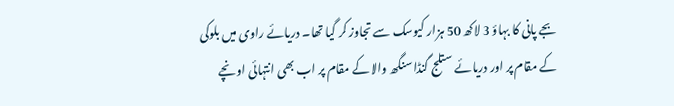بجے پانی کا بہاؤ 3 لاکھ 50 ہزار کیوسک سے تجاوز کر گیا تھا۔ دریائے راوی میں بلوکی کے مقام پر اور دریائے ستلج گنڈا سنگھ والا کے مقام پر اب بھی انتہائی اونچے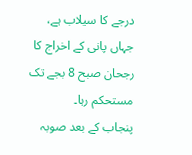درجے کا سیلاب ہے، جہاں پانی کے اخراج کا رجحان صبح 8 بجے تک مستحکم رہا۔
پنجاب کے بعد صوبہ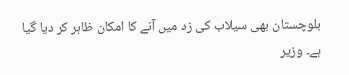بلوچستان بھی سیلاب کی زد میں آنے کا امکان ظاہر کر دیا گیا ہے۔ وزیر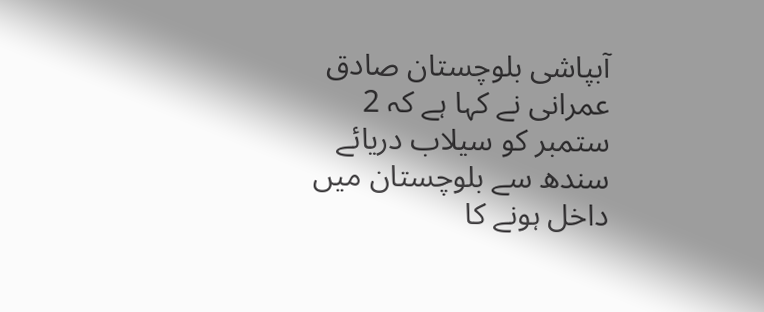آبپاشی بلوچستان صادق عمرانی نے کہا ہے کہ 2 ستمبر کو سیلاب دریائے سندھ سے بلوچستان میں داخل ہونے کا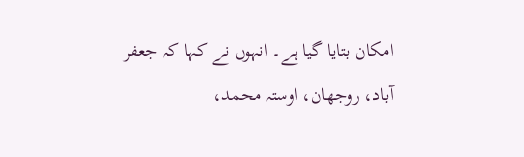امکان بتایا گیا ہے۔ انہوں نے کہا کہ جعفر آباد، روجھان، اوستہ محمد،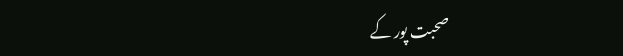صحبت پور کے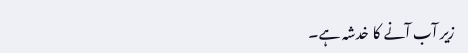زیر آب آنے کا خدشہ ہے۔